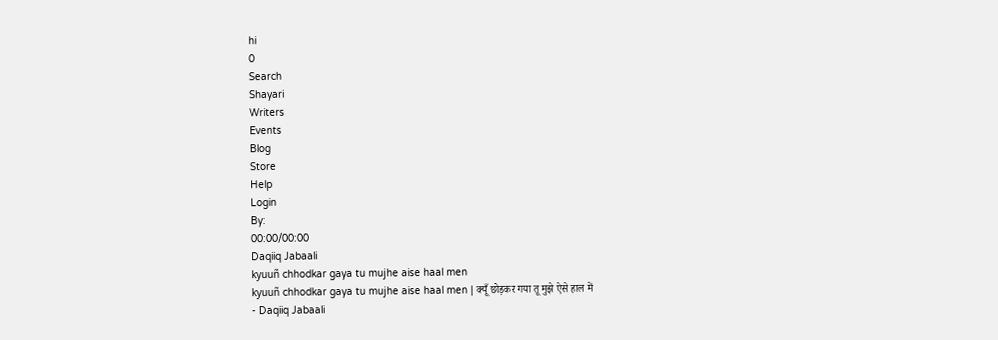hi
0
Search
Shayari
Writers
Events
Blog
Store
Help
Login
By:
00:00/00:00
Daqiiq Jabaali
kyuuñ chhodkar gaya tu mujhe aise haal men
kyuuñ chhodkar gaya tu mujhe aise haal men | क्यूँ छोड़कर गया तू मुझे ऐसे हाल में
- Daqiiq Jabaali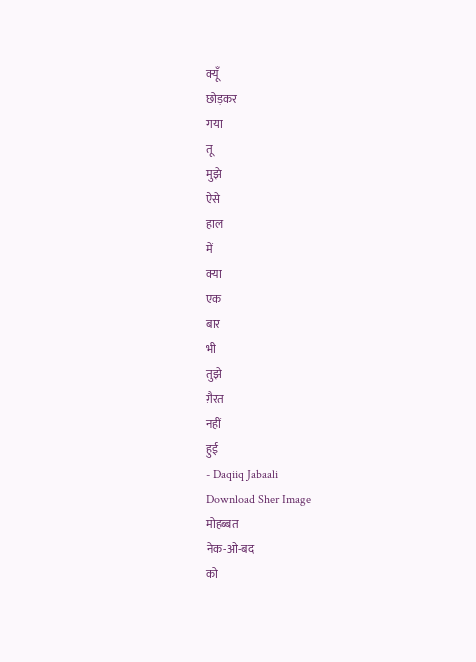क्यूँ
छोड़कर
गया
तू
मुझे
ऐसे
हाल
में
क्या
एक
बार
भी
तुझे
ग़ैरत
नहीं
हुई
- Daqiiq Jabaali
Download Sher Image
मोहब्बत
नेक-ओ-बद
को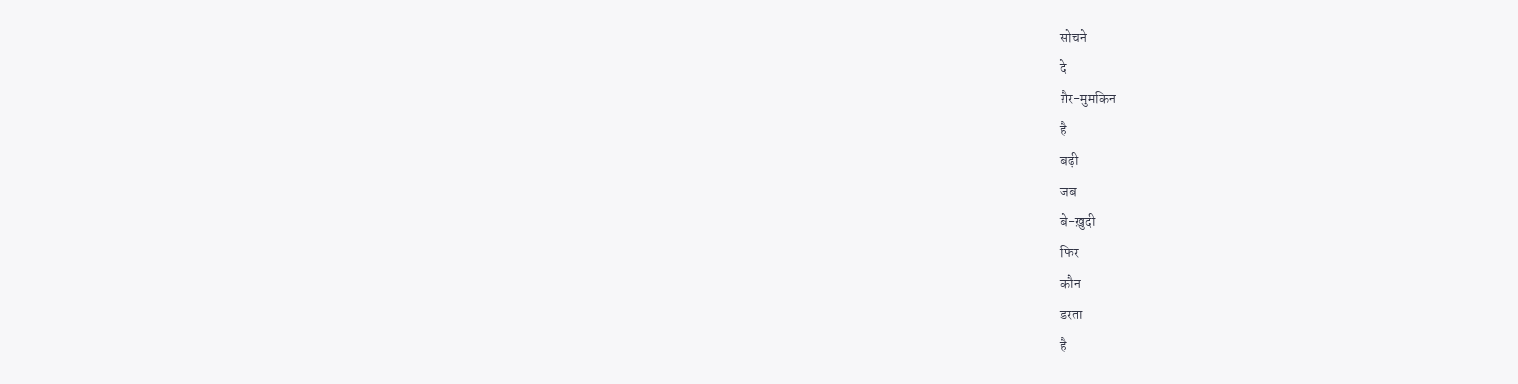सोचने
दे
ग़ैर-मुमकिन
है
बढ़ी
जब
बे-ख़ुदी
फिर
कौन
डरता
है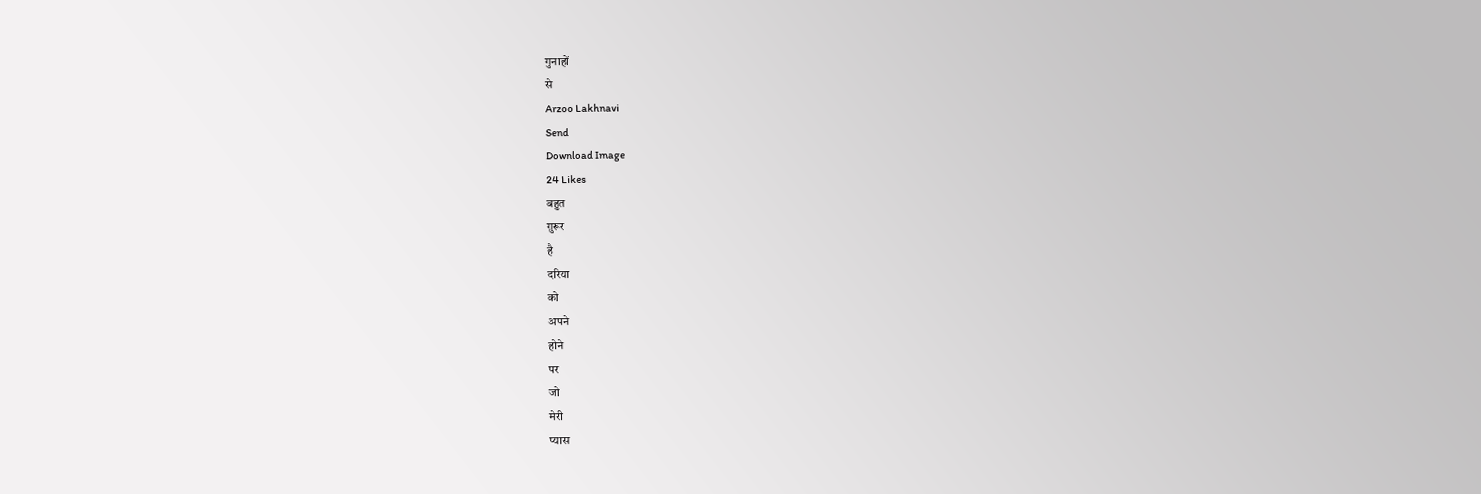गुनाहों
से
Arzoo Lakhnavi
Send
Download Image
24 Likes
बहुत
ग़ुरूर
है
दरिया
को
अपने
होने
पर
जो
मेरी
प्यास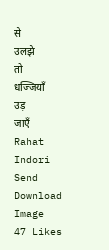से
उलझे
तो
धज्जियाँ
उड़
जाएँ
Rahat Indori
Send
Download Image
47 Likes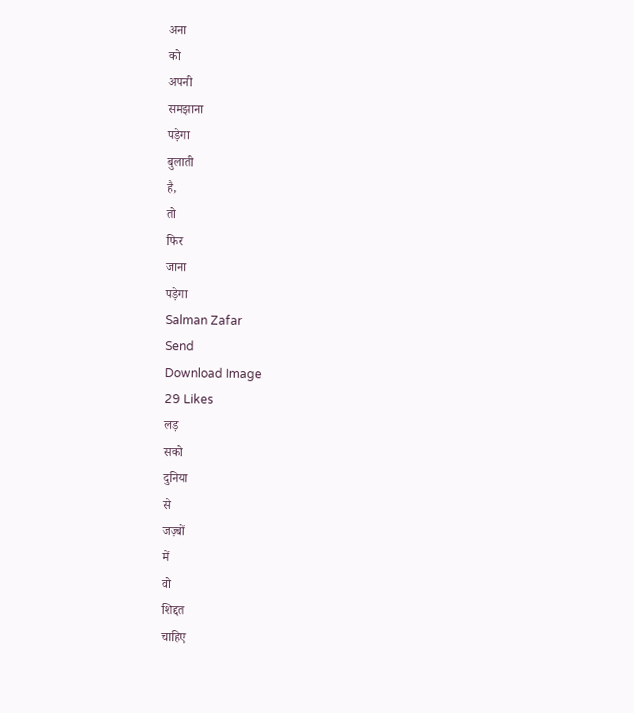अना
को
अपनी
समझाना
पड़ेगा
बुलाती
है,
तो
फिर
जाना
पड़ेगा
Salman Zafar
Send
Download Image
29 Likes
लड़
सको
दुनिया
से
जज़्बों
में
वो
शिद्दत
चाहिए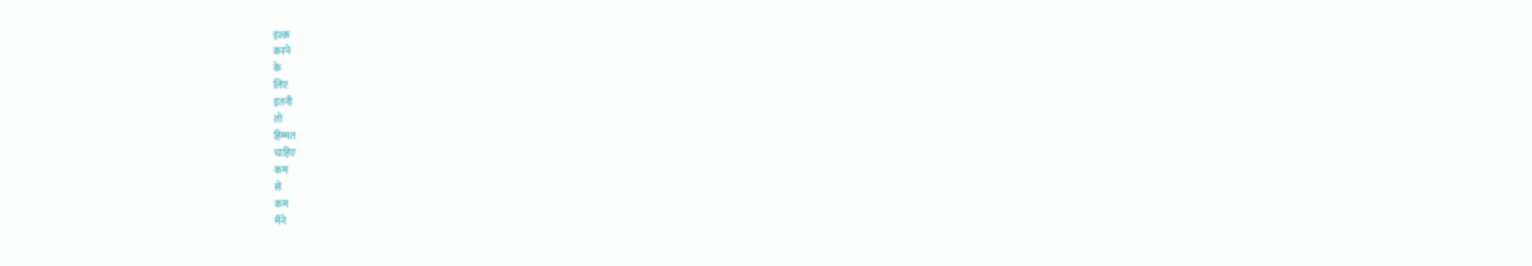इश्क़
करने
के
लिए
इतनी
तो
हिम्मत
चाहिए
कम
से
कम
मैंने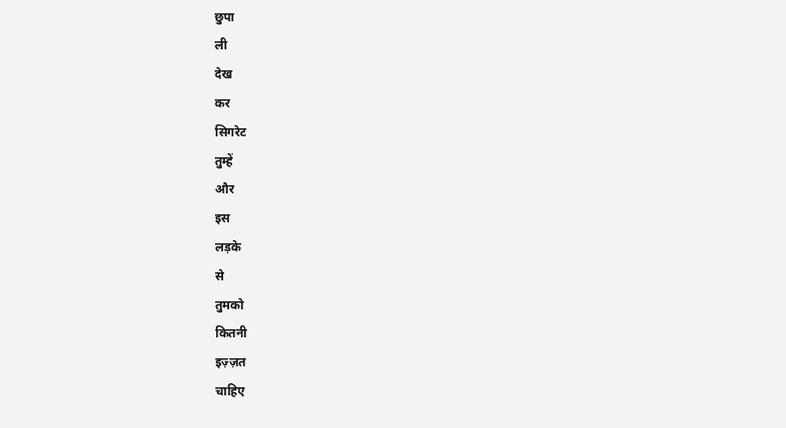छुपा
ली
देख
कर
सिगरेट
तुम्हें
और
इस
लड़के
से
तुमको
कितनी
इज़्ज़त
चाहिए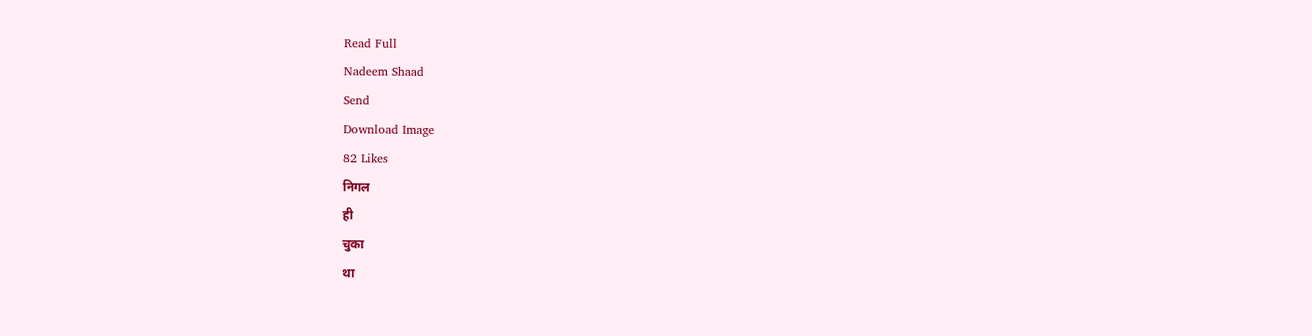Read Full
Nadeem Shaad
Send
Download Image
82 Likes
निगल
ही
चुका
था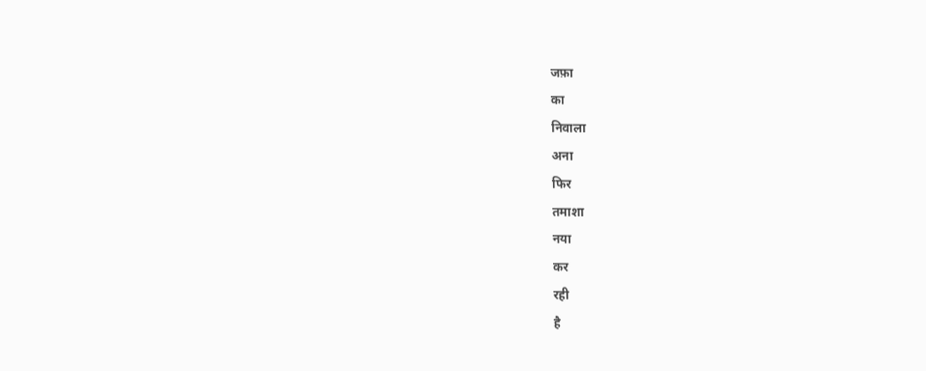जफ़ा
का
निवाला
अना
फिर
तमाशा
नया
कर
रही
है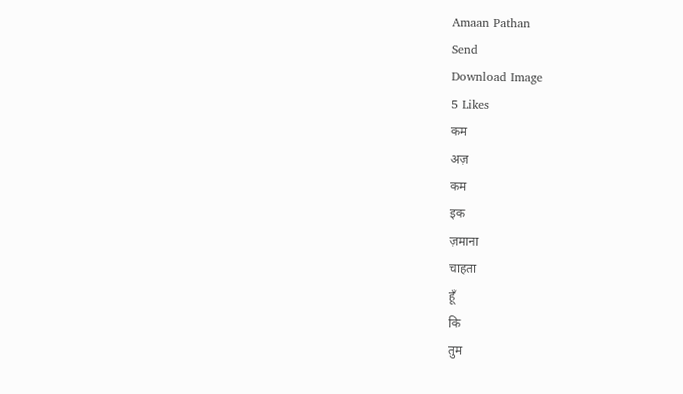Amaan Pathan
Send
Download Image
5 Likes
कम
अज़
कम
इक
ज़माना
चाहता
हूँ
कि
तुम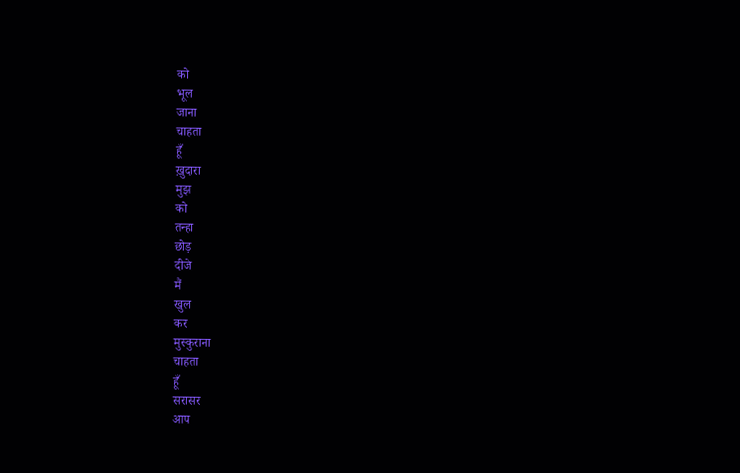को
भूल
जाना
चाहता
हूँ
ख़ुदारा
मुझ
को
तन्हा
छोड़
दीजे
मैं
खुल
कर
मुस्कुराना
चाहता
हूँ
सरासर
आप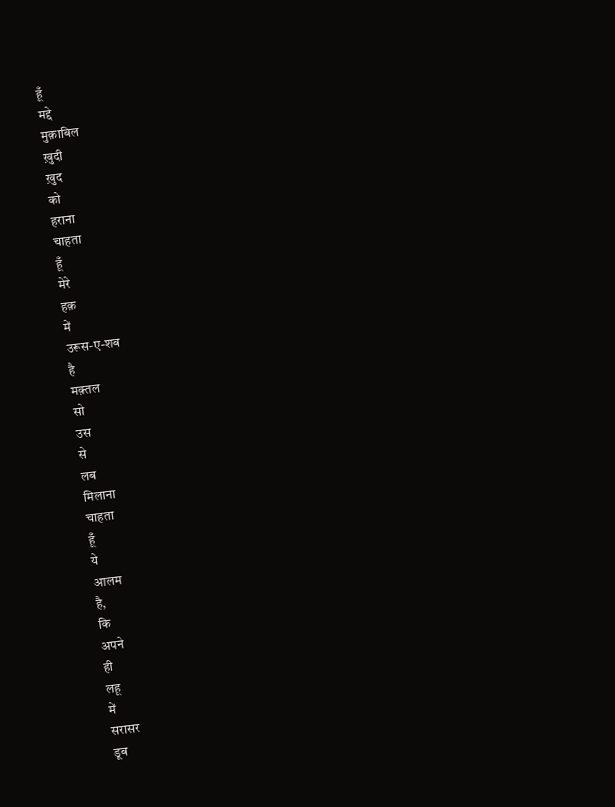हूँ
मद्दे
मुक़ाबिल
ख़ुदी
ख़ुद
को
हराना
चाहता
हूँ
मेरे
हक़
में
उरूस-ए-शब
है
मक़्तल
सो
उस
से
लब
मिलाना
चाहता
हूँ
ये
आलम
है,
कि
अपने
ही
लहू
में
सरासर
डूब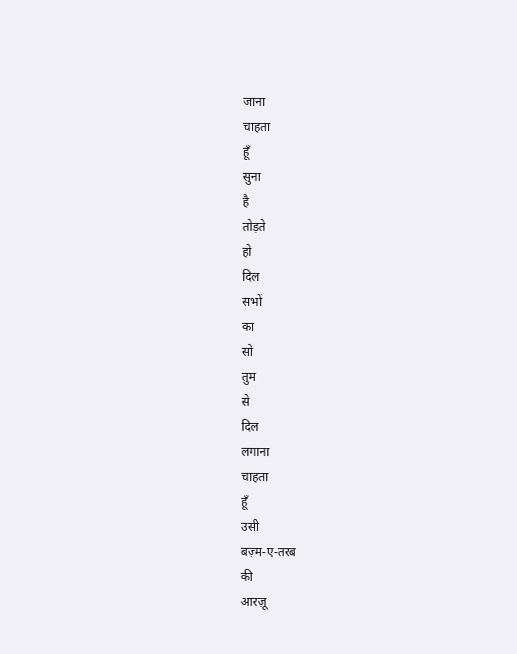जाना
चाहता
हूँ
सुना
है
तोड़ते
हो
दिल
सभों
का
सो
तुम
से
दिल
लगाना
चाहता
हूँ
उसी
बज़्म-ए-तरब
की
आरज़ू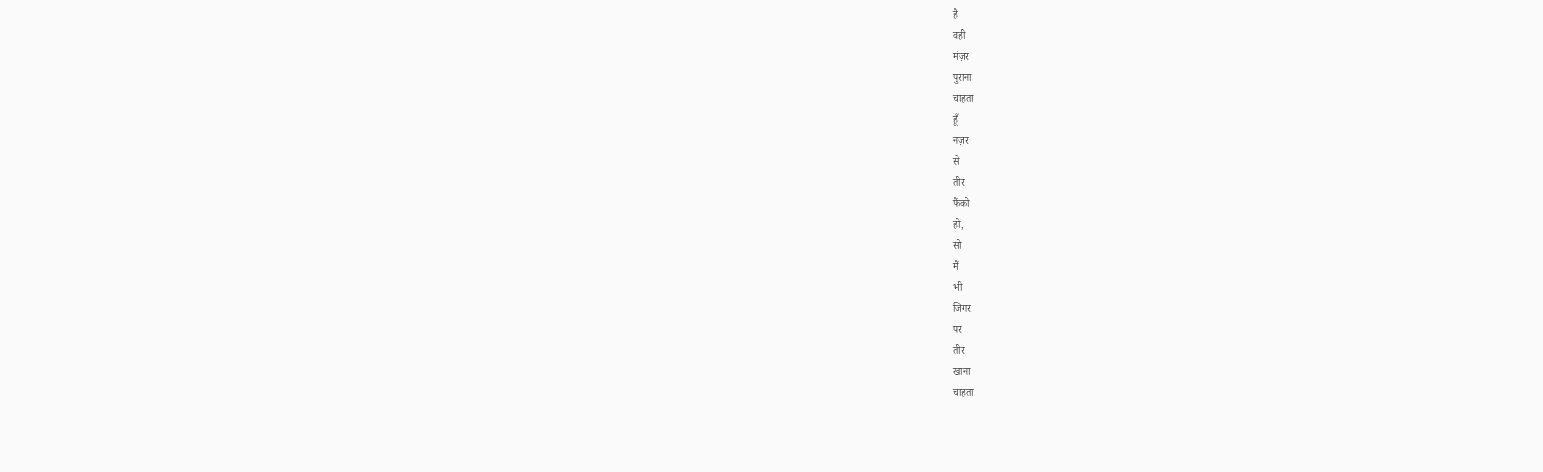है
वही
मंज़र
पुराना
चाहता
हूँ
नज़र
से
तीर
फैंको
हो,
सो
मैं
भी
जिगर
पर
तीर
खाना
चाहता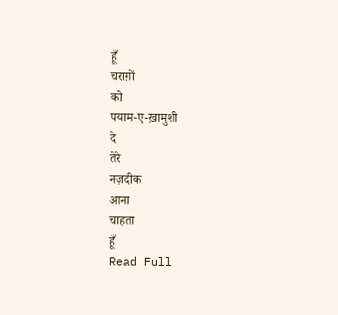हूँ
चराग़ों
को
पयाम-ए-ख़ामुशी
दे
तेरे
नज़दीक
आना
चाहता
हूँ
Read Full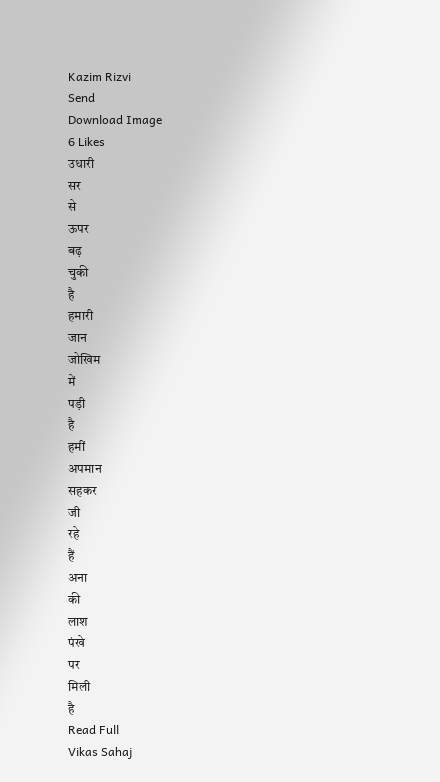Kazim Rizvi
Send
Download Image
6 Likes
उधारी
सर
से
ऊपर
बढ़
चुकी
है
हमारी
जान
जोखिम
में
पड़ी
है
हमीं
अपमान
सहकर
जी
रहे
हैं
अना
की
लाश
पंखे
पर
मिली
है
Read Full
Vikas Sahaj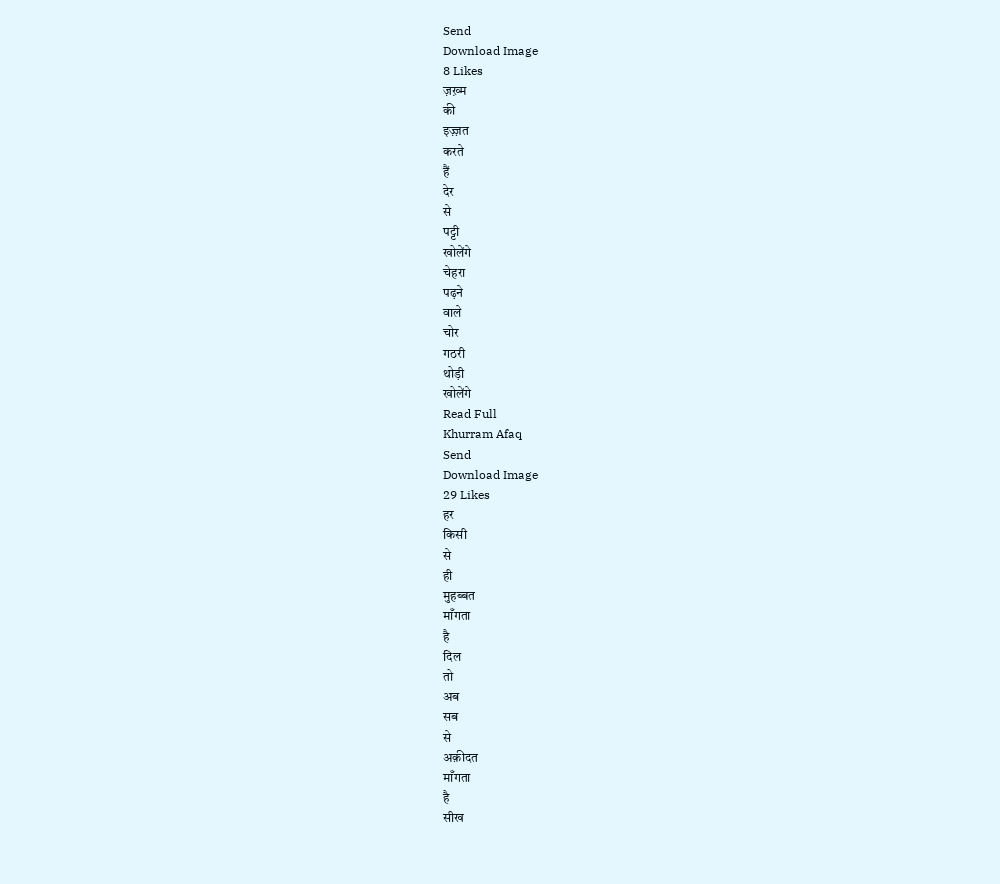Send
Download Image
8 Likes
ज़ख़्म
की
इज़्ज़त
करते
हैं
देर
से
पट्टी
खोलेंगे
चेहरा
पढ़ने
वाले
चोर
गठरी
थोड़ी
खोलेंगे
Read Full
Khurram Afaq
Send
Download Image
29 Likes
हर
किसी
से
ही
मुहब्बत
माँगता
है
दिल
तो
अब
सब
से
अक़ीदत
माँगता
है
सीख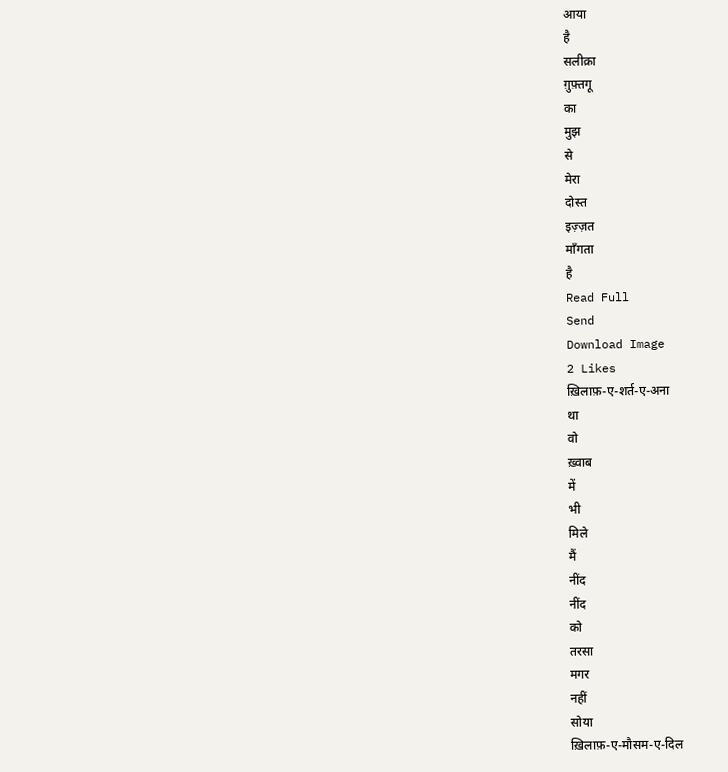आया
है
सलीक़ा
ग़ुफ़्तगू
का
मुझ
से
मेरा
दोस्त
इज़्ज़त
माँगता
है
Read Full
Send
Download Image
2 Likes
ख़िलाफ़-ए-शर्त-ए-अना
था
वो
ख़्वाब
में
भी
मिले
मैं
नींद
नींद
को
तरसा
मगर
नहीं
सोया
ख़िलाफ़-ए-मौसम-ए-दिल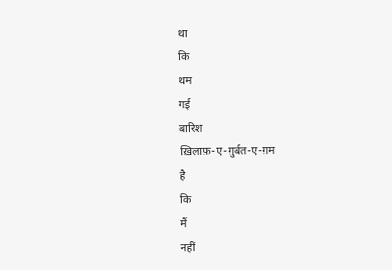था
कि
थम
गई
बारिश
ख़िलाफ़-ए-ग़ुर्बत-ए-ग़म
है
कि
मैं
नहीं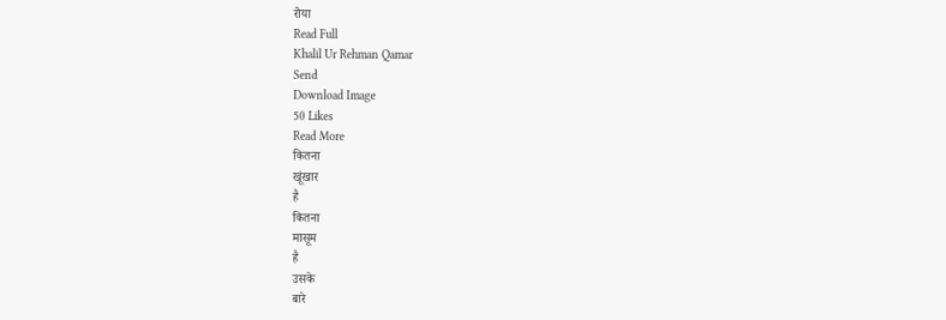रोया
Read Full
Khalil Ur Rehman Qamar
Send
Download Image
50 Likes
Read More
कितना
खूंखार
है
कितना
मासूम
है
उसके
बारे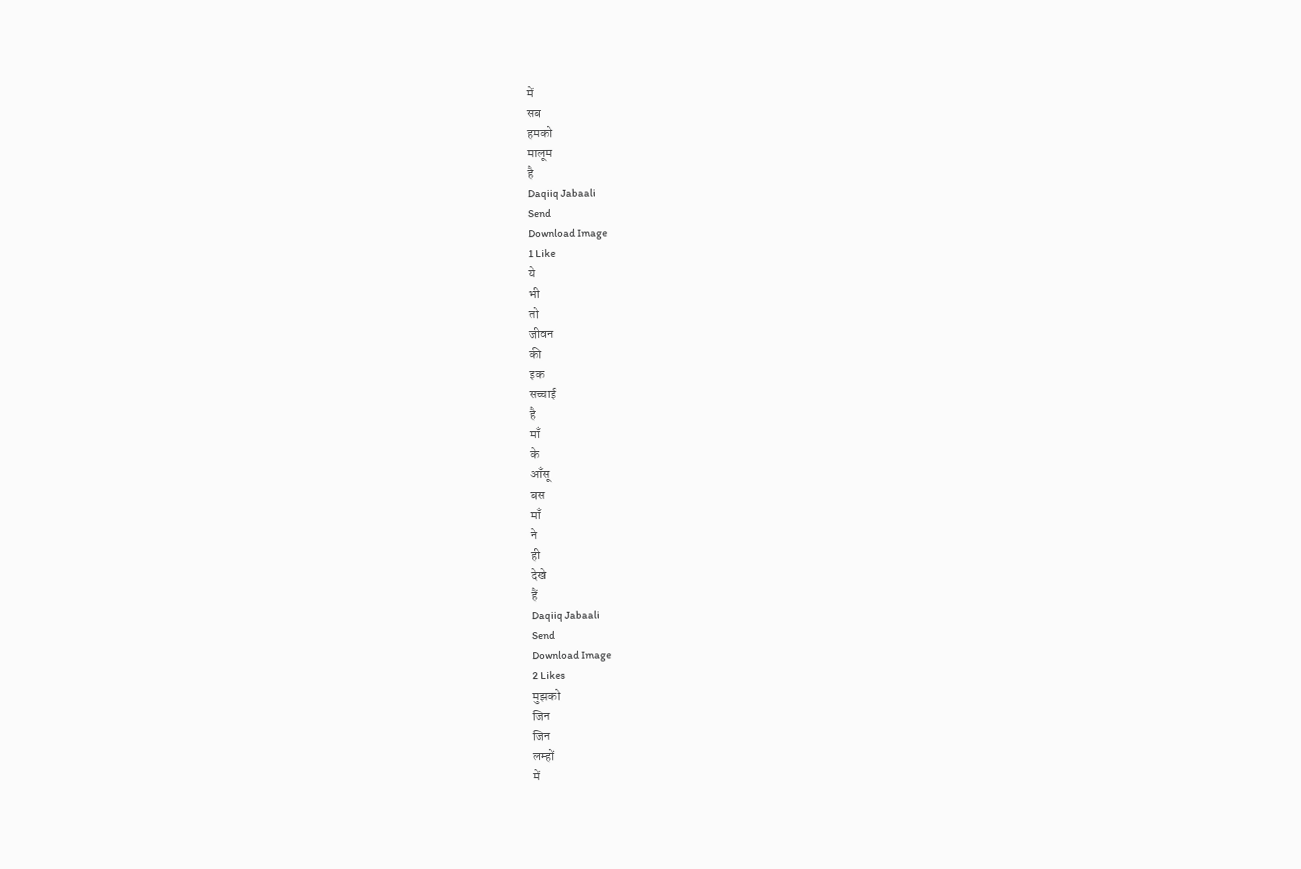में
सब
हमको
मालूम
है
Daqiiq Jabaali
Send
Download Image
1 Like
ये
भी
तो
जीवन
की
इक
सच्चाई
है
माँ
के
आँसू
बस
माँ
ने
ही
देखे
हैं
Daqiiq Jabaali
Send
Download Image
2 Likes
मुझको
जिन
जिन
लम्हों
में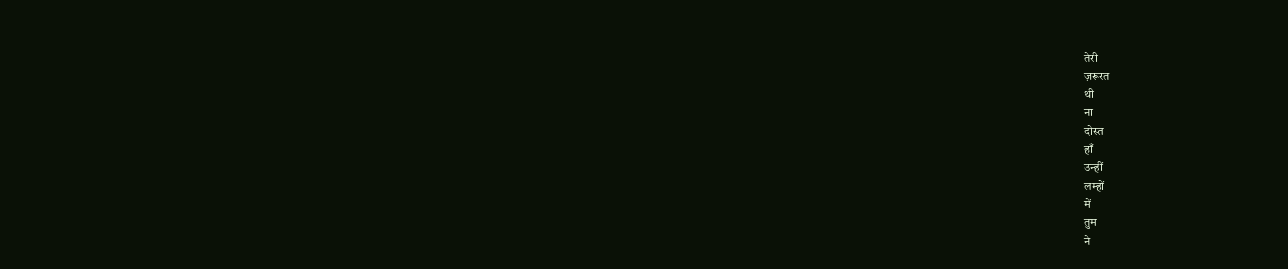तेरी
ज़रूरत
थी
ना
दोस्त
हाँ
उन्हीं
लम्हों
में
तुम
ने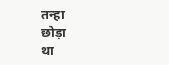तन्हा
छोड़ा
था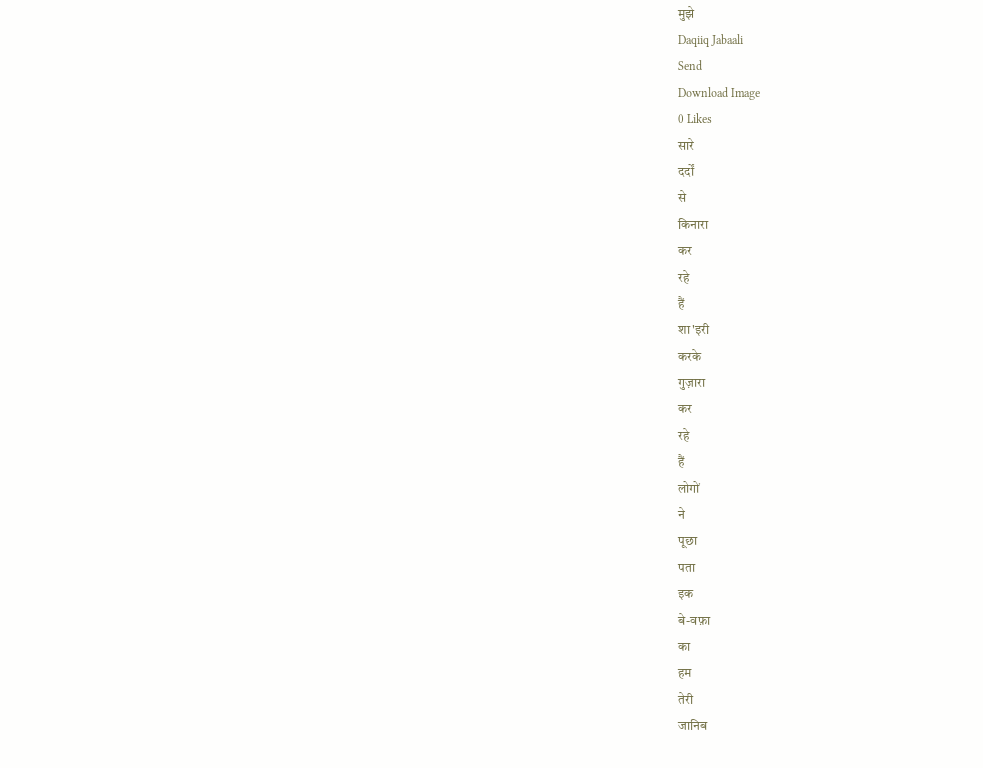मुझे
Daqiiq Jabaali
Send
Download Image
0 Likes
सारे
दर्दों
से
किनारा
कर
रहे
हैं
शा'इरी
करके
गुज़ारा
कर
रहे
हैं
लोगों
ने
पूछा
पता
इक
बे-वफ़ा
का
हम
तेरी
जानिब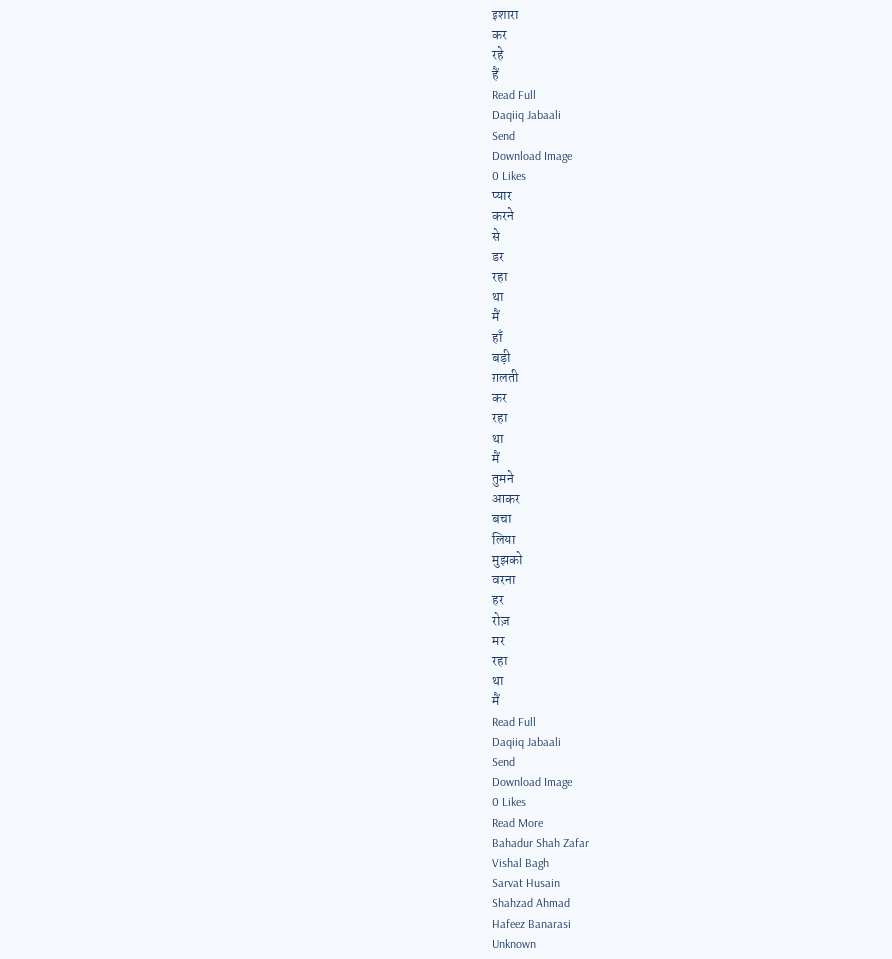इशारा
कर
रहे
हैं
Read Full
Daqiiq Jabaali
Send
Download Image
0 Likes
प्यार
करने
से
डर
रहा
था
मैं
हाँ
बड़ी
ग़लती
कर
रहा
था
मैं
तुमने
आकर
बचा
लिया
मुझको
वरना
हर
रोज़
मर
रहा
था
मैं
Read Full
Daqiiq Jabaali
Send
Download Image
0 Likes
Read More
Bahadur Shah Zafar
Vishal Bagh
Sarvat Husain
Shahzad Ahmad
Hafeez Banarasi
Unknown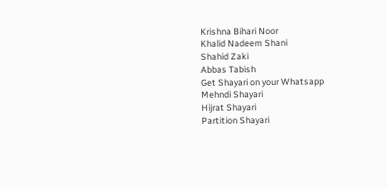Krishna Bihari Noor
Khalid Nadeem Shani
Shahid Zaki
Abbas Tabish
Get Shayari on your Whatsapp
Mehndi Shayari
Hijrat Shayari
Partition Shayari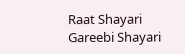Raat Shayari
Gareebi Shayari